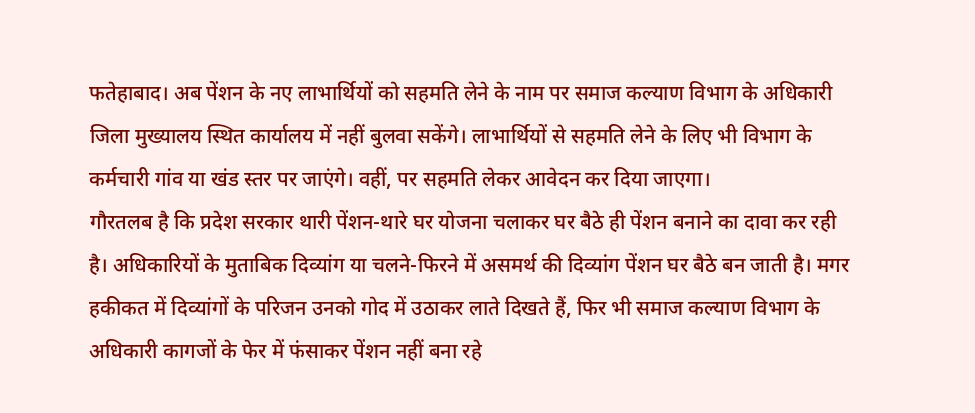फतेहाबाद। अब पेंशन के नए लाभार्थियों को सहमति लेने के नाम पर समाज कल्याण विभाग के अधिकारी जिला मुख्यालय स्थित कार्यालय में नहीं बुलवा सकेंगे। लाभार्थियों से सहमति लेने के लिए भी विभाग के कर्मचारी गांव या खंड स्तर पर जाएंगे। वहीं, पर सहमति लेकर आवेदन कर दिया जाएगा।
गौरतलब है कि प्रदेश सरकार थारी पेंशन-थारे घर योजना चलाकर घर बैठे ही पेंशन बनाने का दावा कर रही है। अधिकारियों के मुताबिक दिव्यांग या चलने-फिरने में असमर्थ की दिव्यांग पेंशन घर बैठे बन जाती है। मगर हकीकत में दिव्यांगों के परिजन उनको गोद में उठाकर लाते दिखते हैं, फिर भी समाज कल्याण विभाग के अधिकारी कागजों के फेर में फंसाकर पेंशन नहीं बना रहे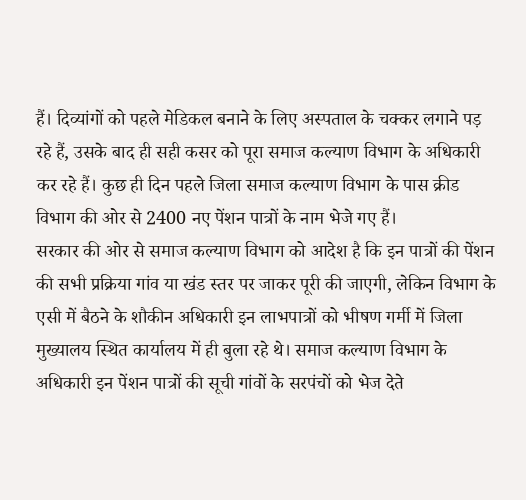हैं। दिव्यांगों को पहले मेडिकल बनाने के लिए अस्पताल के चक्कर लगाने पड़ रहे हैं, उसके बाद ही सही कसर को पूरा समाज कल्याण विभाग के अधिकारी कर रहे हैं। कुछ ही दिन पहले जिला समाज कल्याण विभाग के पास क्रीड विभाग की ओर से 2400 नए पेंशन पात्रों के नाम भेजे गए हैं।
सरकार की ओर से समाज कल्याण विभाग को आदेश है कि इन पात्रों की पेंशन की सभी प्रक्रिया गांव या खंड स्तर पर जाकर पूरी की जाएगी, लेकिन विभाग के एसी में बैठने के शौकीन अधिकारी इन लाभपात्रों को भीषण गर्मी में जिला मुख्यालय स्थित कार्यालय में ही बुला रहे थे। समाज कल्याण विभाग के अधिकारी इन पेंशन पात्रों की सूची गांवों के सरपंचों को भेज देते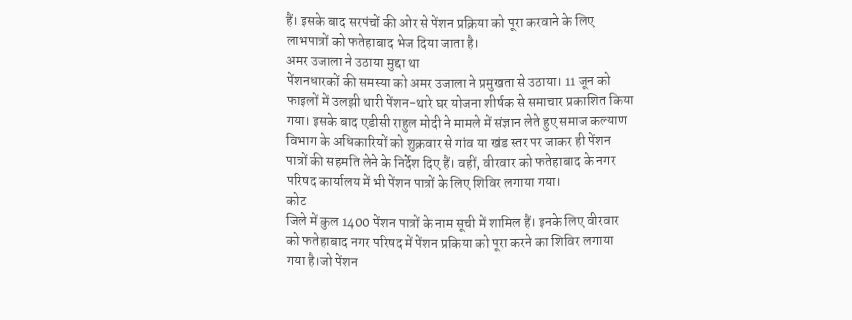हैं। इसके बाद सरपंचों की ओर से पेंशन प्रक्रिया को पूरा करवाने के लिए लाभपात्रों को फतेहाबाद भेज दिया जाता है।
अमर उजाला ने उठाया मुद्दा था
पेंशनधारकों की समस्या को अमर उजाला ने प्रमुखता से उठाया। 11 जून को फाइलों में उलझी थारी पेंशन-थारे घर योजना शीर्षक से समाचार प्रकाशित किया गया। इसके बाद एडीसी राहुल मोदी ने मामले में संज्ञान लेते हुए समाज कल्याण विभाग के अधिकारियों को शुक्रवार से गांव या खंड स्तर पर जाकर ही पेंशन पात्रों की सहमति लेने के निर्देश दिए हैं। वहीं, वीरवार को फतेहाबाद के नगर परिषद कार्यालय में भी पेंशन पात्रों के लिए शिविर लगाया गया।
कोट
जिले में कुल 1400 पेंशन पात्रों के नाम सूची में शामिल हैं। इनके लिए वीरवार को फतेहाबाद नगर परिषद में पेंशन प्रकिया को पूरा करने का शिविर लगाया गया है।जो पेंशन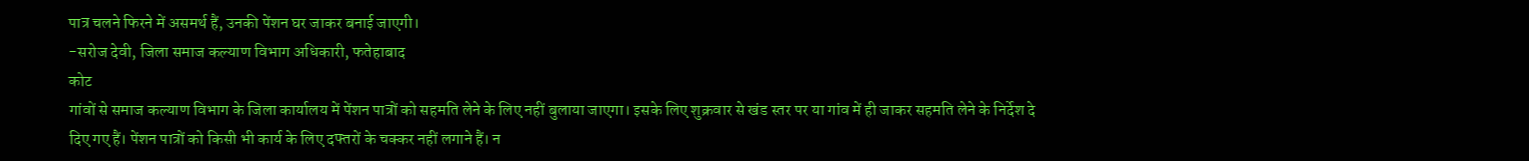पात्र चलने फिरने में असमर्थ हैं, उनकी पेंशन घर जाकर बनाई जाएगी।
-सरोज देवी, जिला समाज कल्याण विभाग अधिकारी, फतेहाबाद
कोट
गांवों से समाज कल्याण विभाग के जिला कार्यालय में पेंशन पात्रों को सहमति लेने के लिए नहीं बुलाया जाएगा। इसके लिए शुक्रवार से खंड स्तर पर या गांव में ही जाकर सहमति लेने के निर्देश दे दिए गए हैं। पेंशन पात्रों को किसी भी कार्य के लिए दफ्तरों के चक्कर नहीं लगाने हैं। न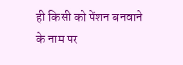ही किसी को पेंशन बनवाने के नाम पर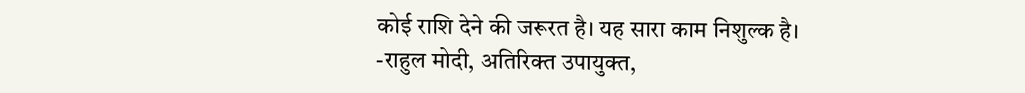कोई राशि देने की जरूरत है। यह सारा काम निशुल्क है।
-राहुल मोदी, अतिरिक्त उपायुक्त,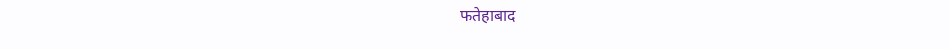फतेहाबाद